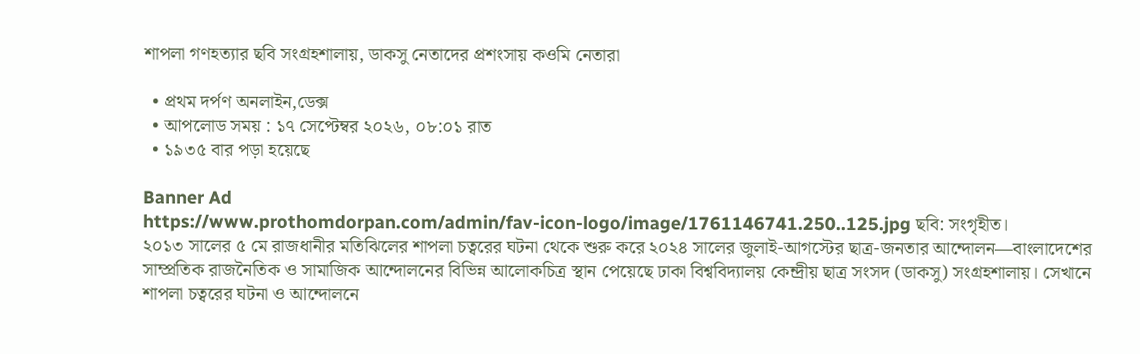শাপলা গণহত্যার ছবি সংগ্রহশালায়, ডাকসু নেতাদের প্রশংসায় কওমি নেতারা

  • প্রথম দর্পণ অনলাইন,ডেক্স
  • আপলোড সময় : ১৭ সেপ্টেম্বর ২০২৬, ০৮:০১ রাত
  • ১৯৩৫ বার পড়া হয়েছে

Banner Ad
https://www.prothomdorpan.com/admin/fav-icon-logo/image/1761146741.250..125.jpg ছবি: সংগৃহীত।
২০১৩ সালের ৫ মে রাজধানীর মতিঝিলের শাপলা চত্বরের ঘটনা থেকে শুরু করে ২০২৪ সালের জুলাই-আগস্টের ছাত্র-জনতার আন্দোলন—বাংলাদেশের সাম্প্রতিক রাজনৈতিক ও সামাজিক আন্দোলনের বিভিন্ন আলোকচিত্র স্থান পেয়েছে ঢাকা বিশ্ববিদ্যালয় কেন্দ্রীয় ছাত্র সংসদ (ডাকসু) সংগ্রহশালায়। সেখানে শাপলা চত্বরের ঘটনা ও আন্দোলনে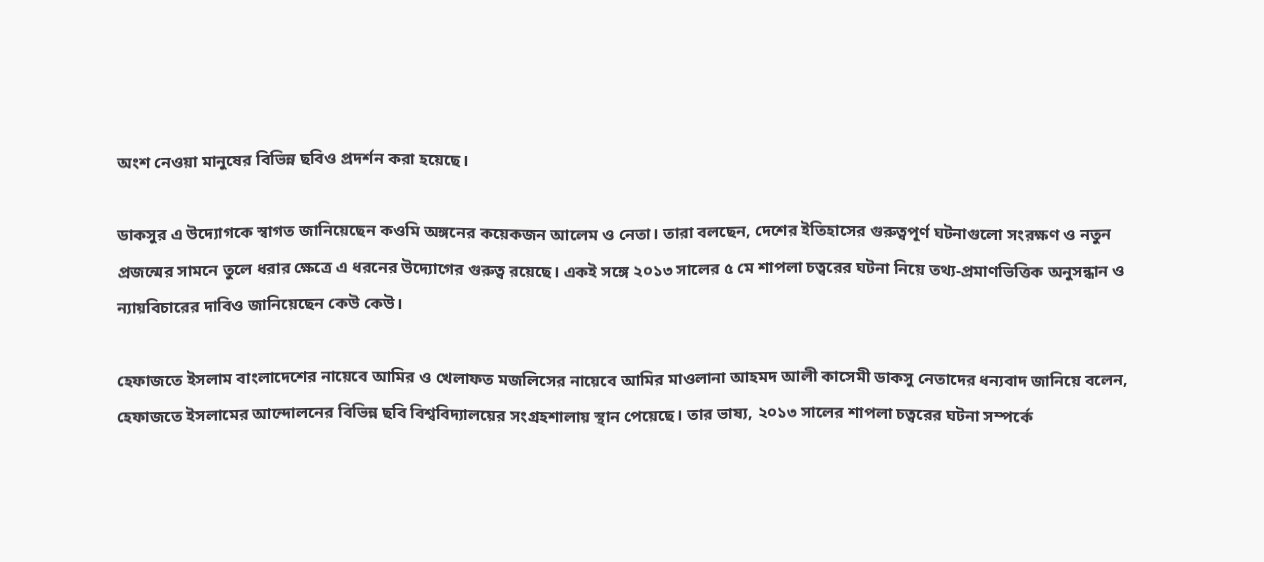অংশ নেওয়া মানুষের বিভিন্ন ছবিও প্রদর্শন করা হয়েছে।

ডাকসুর এ উদ্যোগকে স্বাগত জানিয়েছেন কওমি অঙ্গনের কয়েকজন আলেম ও নেতা। তারা বলছেন, দেশের ইতিহাসের গুরুত্বপূর্ণ ঘটনাগুলো সংরক্ষণ ও নতুন প্রজন্মের সামনে তুলে ধরার ক্ষেত্রে এ ধরনের উদ্যোগের গুরুত্ব রয়েছে। একই সঙ্গে ২০১৩ সালের ৫ মে শাপলা চত্বরের ঘটনা নিয়ে তথ্য-প্রমাণভিত্তিক অনুসন্ধান ও ন্যায়বিচারের দাবিও জানিয়েছেন কেউ কেউ।

হেফাজতে ইসলাম বাংলাদেশের নায়েবে আমির ও খেলাফত মজলিসের নায়েবে আমির মাওলানা আহমদ আলী কাসেমী ডাকসু নেতাদের ধন্যবাদ জানিয়ে বলেন, হেফাজতে ইসলামের আন্দোলনের বিভিন্ন ছবি বিশ্ববিদ্যালয়ের সংগ্রহশালায় স্থান পেয়েছে। তার ভাষ্য, ২০১৩ সালের শাপলা চত্বরের ঘটনা সম্পর্কে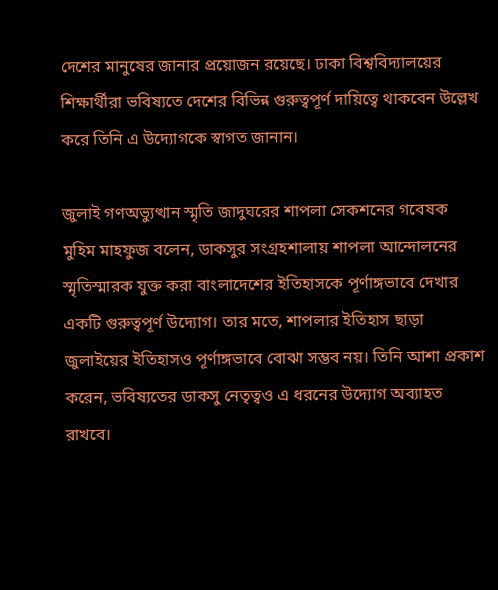দেশের মানুষের জানার প্রয়োজন রয়েছে। ঢাকা বিশ্ববিদ্যালয়ের শিক্ষার্থীরা ভবিষ্যতে দেশের বিভিন্ন গুরুত্বপূর্ণ দায়িত্বে থাকবেন উল্লেখ করে তিনি এ উদ্যোগকে স্বাগত জানান।

জুলাই গণঅভ্যুত্থান স্মৃতি জাদুঘরের শাপলা সেকশনের গবেষক মুহিম মাহফুজ বলেন, ডাকসুর সংগ্রহশালায় শাপলা আন্দোলনের স্মৃতিস্মারক যুক্ত করা বাংলাদেশের ইতিহাসকে পূর্ণাঙ্গভাবে দেখার একটি গুরুত্বপূর্ণ উদ্যোগ। তার মতে, শাপলার ইতিহাস ছাড়া জুলাইয়ের ইতিহাসও পূর্ণাঙ্গভাবে বোঝা সম্ভব নয়। তিনি আশা প্রকাশ করেন, ভবিষ্যতের ডাকসু নেতৃত্বও এ ধরনের উদ্যোগ অব্যাহত রাখবে।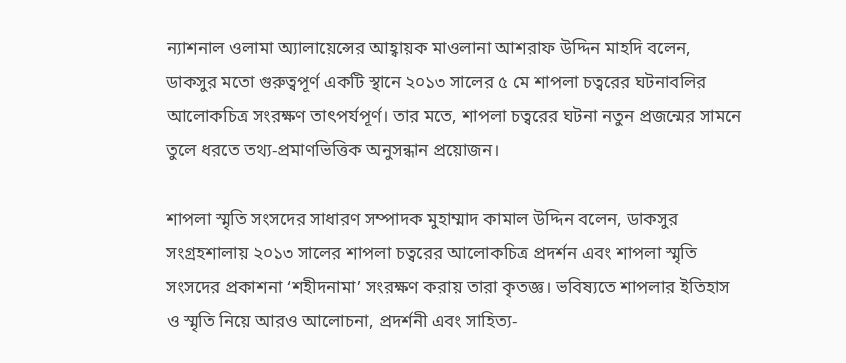ন্যাশনাল ওলামা অ্যালায়েন্সের আহ্বায়ক মাওলানা আশরাফ উদ্দিন মাহদি বলেন, ডাকসুর মতো গুরুত্বপূর্ণ একটি স্থানে ২০১৩ সালের ৫ মে শাপলা চত্বরের ঘটনাবলির আলোকচিত্র সংরক্ষণ তাৎপর্যপূর্ণ। তার মতে, শাপলা চত্বরের ঘটনা নতুন প্রজন্মের সামনে তুলে ধরতে তথ্য-প্রমাণভিত্তিক অনুসন্ধান প্রয়োজন।

শাপলা স্মৃতি সংসদের সাধারণ সম্পাদক মুহাম্মাদ কামাল উদ্দিন বলেন, ডাকসুর সংগ্রহশালায় ২০১৩ সালের শাপলা চত্বরের আলোকচিত্র প্রদর্শন এবং শাপলা স্মৃতি সংসদের প্রকাশনা ‘শহীদনামা’ সংরক্ষণ করায় তারা কৃতজ্ঞ। ভবিষ্যতে শাপলার ইতিহাস ও স্মৃতি নিয়ে আরও আলোচনা, প্রদর্শনী এবং সাহিত্য-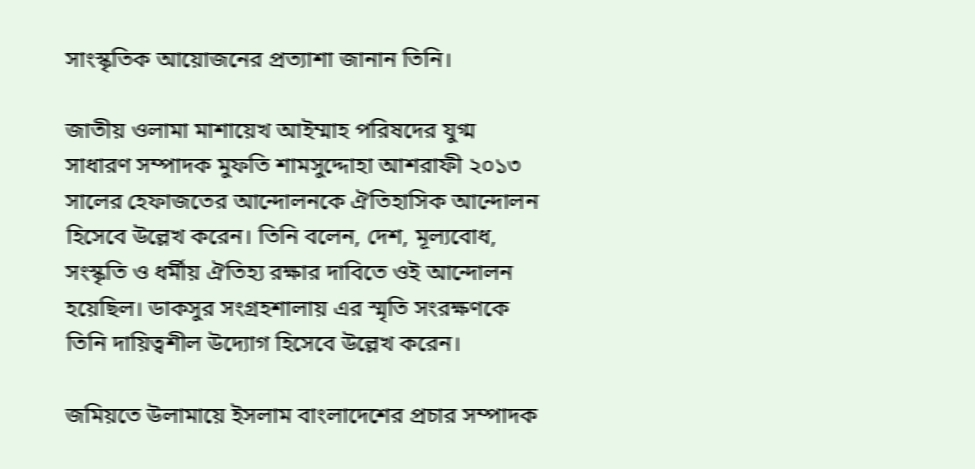সাংস্কৃতিক আয়োজনের প্রত্যাশা জানান তিনি।

জাতীয় ওলামা মাশায়েখ আইম্মাহ পরিষদের যুগ্ম সাধারণ সম্পাদক মুফতি শামসুদ্দোহা আশরাফী ২০১৩ সালের হেফাজতের আন্দোলনকে ঐতিহাসিক আন্দোলন হিসেবে উল্লেখ করেন। তিনি বলেন, দেশ, মূল্যবোধ, সংস্কৃতি ও ধর্মীয় ঐতিহ্য রক্ষার দাবিতে ওই আন্দোলন হয়েছিল। ডাকসুর সংগ্রহশালায় এর স্মৃতি সংরক্ষণকে তিনি দায়িত্বশীল উদ্যোগ হিসেবে উল্লেখ করেন।

জমিয়তে উলামায়ে ইসলাম বাংলাদেশের প্রচার সম্পাদক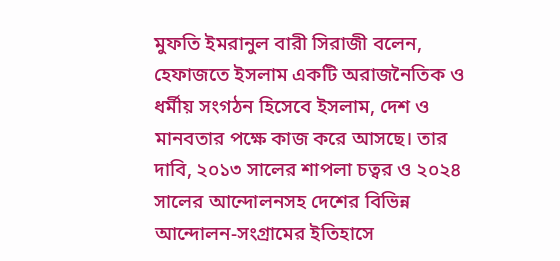মুফতি ইমরানুল বারী সিরাজী বলেন, হেফাজতে ইসলাম একটি অরাজনৈতিক ও ধর্মীয় সংগঠন হিসেবে ইসলাম, দেশ ও মানবতার পক্ষে কাজ করে আসছে। তার দাবি, ২০১৩ সালের শাপলা চত্বর ও ২০২৪ সালের আন্দোলনসহ দেশের বিভিন্ন আন্দোলন-সংগ্রামের ইতিহাসে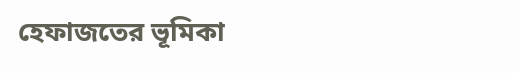হেফাজতের ভূমিকা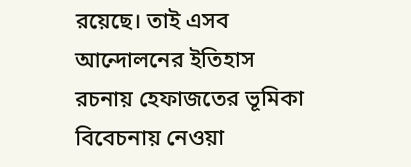রয়েছে। তাই এসব আন্দোলনের ইতিহাস রচনায় হেফাজতের ভূমিকা বিবেচনায় নেওয়া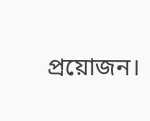প্রয়োজন।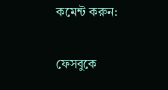কমেন্ট করুন:

ফেসবুকে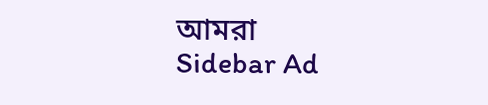আমরা
Sidebar Ad